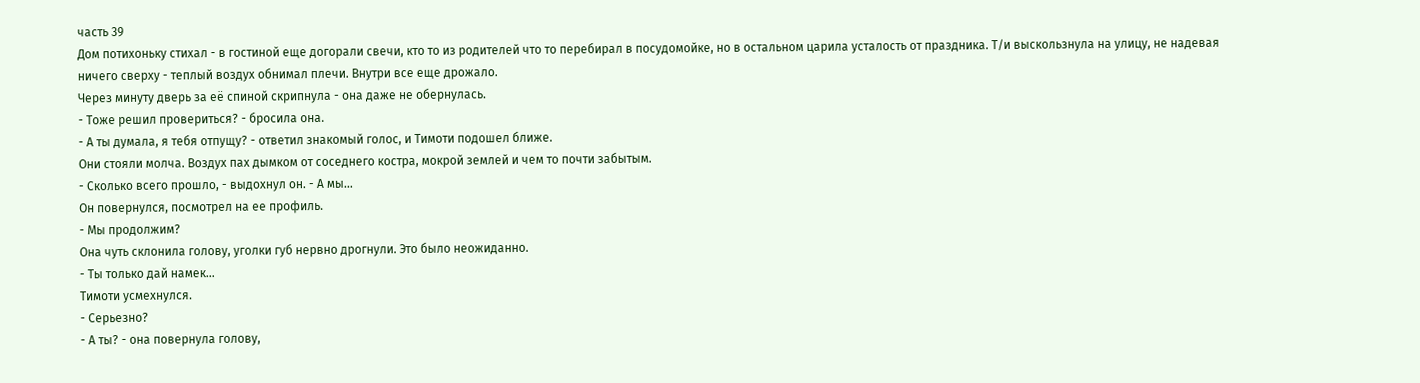часть 39
Дом потихоньку стихал - в гостиной еще догорали свечи, кто то из родителей что то перебирал в посудомойке, но в остальном царила усталость от праздника. Т/и выскользнула на улицу, не надевая ничего сверху - теплый воздух обнимал плечи. Внутри все еще дрожало.
Через минуту дверь за её спиной скрипнула - она даже не обернулась.
- Тоже решил провериться? - бросила она.
- А ты думала, я тебя отпущу? - ответил знакомый голос, и Тимоти подошел ближе.
Они стояли молча. Воздух пах дымком от соседнего костра, мокрой землей и чем то почти забытым.
- Сколько всего прошло, - выдохнул он. - А мы...
Он повернулся, посмотрел на ее профиль.
- Мы продолжим?
Она чуть склонила голову, уголки губ нервно дрогнули. Это было неожиданно.
- Ты только дай намек...
Тимоти усмехнулся.
- Серьезно?
- А ты? - она повернула голову,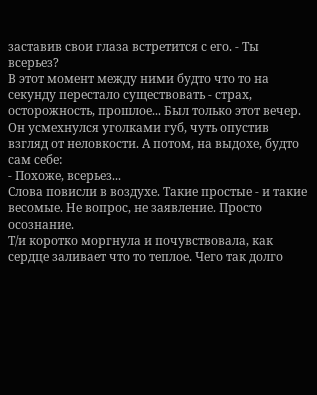заставив свои глаза встретится с его. - Ты всерьез?
В этот момент между ними будто что то на секунду перестало существовать - страх, осторожность, прошлое... Был только этот вечер.
Он усмехнулся уголками губ, чуть опустив взгляд от неловкости. А потом, на выдохе, будто сам себе:
- Похоже, всерьез...
Слова повисли в воздухе. Такие простые - и такие весомые. Не вопрос, не заявление. Просто осознание.
Т/и коротко моргнула и почувствовала, как сердце заливает что то теплое. Чего так долго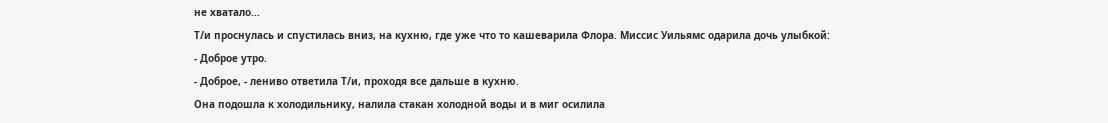не хватало...
Т/и проснулась и спустилась вниз, на кухню, где уже что то кашеварила Флора. Миссис Уильямс одарила дочь улыбкой:
- Доброе утро.
- Доброе, - лениво ответила Т/и, проходя все дальше в кухню.
Она подошла к холодильнику, налила стакан холодной воды и в миг осилила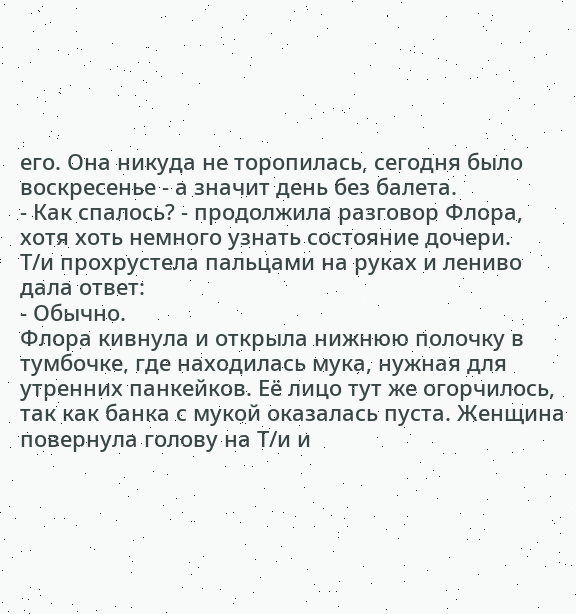его. Она никуда не торопилась, сегодня было воскресенье - а значит день без балета.
- Как спалось? - продолжила разговор Флора, хотя хоть немного узнать состояние дочери.
Т/и прохрустела пальцами на руках и лениво дала ответ:
- Обычно.
Флора кивнула и открыла нижнюю полочку в тумбочке, где находилась мука, нужная для утренних панкейков. Её лицо тут же огорчилось, так как банка с мукой оказалась пуста. Женщина повернула голову на Т/и и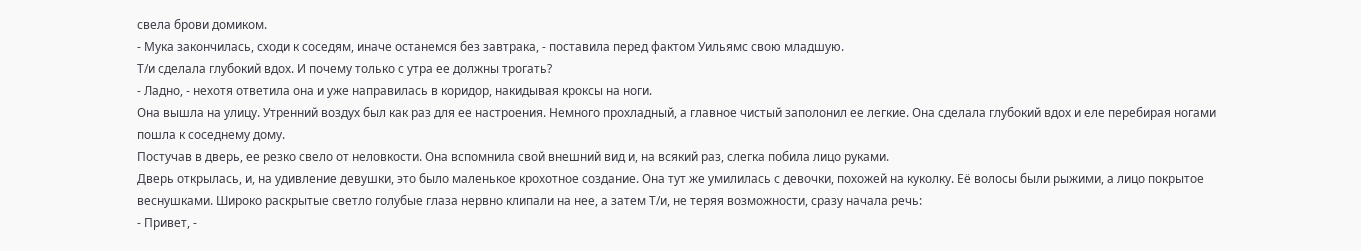свела брови домиком.
- Мука закончилась, сходи к соседям, иначе останемся без завтрака, - поставила перед фактом Уильямс свою младшую.
Т/и сделала глубокий вдох. И почему только с утра ее должны трогать?
- Ладно, - нехотя ответила она и уже направилась в коридор, накидывая кроксы на ноги.
Она вышла на улицу. Утренний воздух был как раз для ее настроения. Немного прохладный, а главное чистый заполонил ее легкие. Она сделала глубокий вдох и еле перебирая ногами пошла к соседнему дому.
Постучав в дверь, ее резко свело от неловкости. Она вспомнила свой внешний вид и, на всякий раз, слегка побила лицо руками.
Дверь открылась, и, на удивление девушки, это было маленькое крохотное создание. Она тут же умилилась с девочки, похожей на куколку. Её волосы были рыжими, а лицо покрытое веснушками. Широко раскрытые светло голубые глаза нервно клипали на нее, а затем Т/и, не теряя возможности, сразу начала речь:
- Привет, -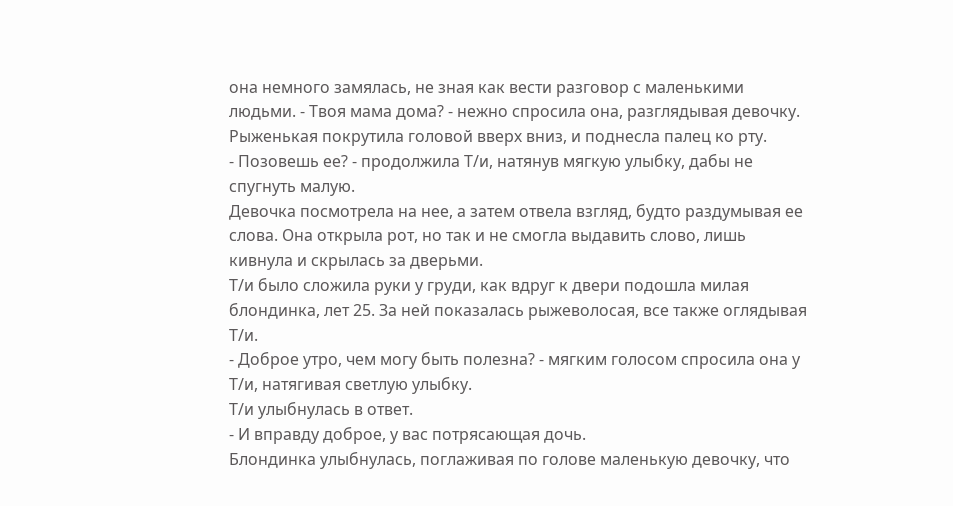она немного замялась, не зная как вести разговор с маленькими людьми. - Твоя мама дома? - нежно спросила она, разглядывая девочку.
Рыженькая покрутила головой вверх вниз, и поднесла палец ко рту.
- Позовешь ее? - продолжила Т/и, натянув мягкую улыбку, дабы не спугнуть малую.
Девочка посмотрела на нее, а затем отвела взгляд, будто раздумывая ее слова. Она открыла рот, но так и не смогла выдавить слово, лишь кивнула и скрылась за дверьми.
Т/и было сложила руки у груди, как вдруг к двери подошла милая блондинка, лет 25. За ней показалась рыжеволосая, все также оглядывая Т/и.
- Доброе утро, чем могу быть полезна? - мягким голосом спросила она у Т/и, натягивая светлую улыбку.
Т/и улыбнулась в ответ.
- И вправду доброе, у вас потрясающая дочь.
Блондинка улыбнулась, поглаживая по голове маленькую девочку, что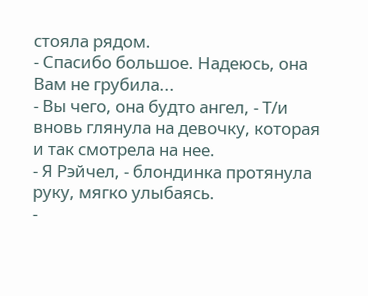стояла рядом.
- Спасибо большое. Надеюсь, она Вам не грубила...
- Вы чего, она будто ангел, - Т/и вновь глянула на девочку, которая и так смотрела на нее.
- Я Рэйчел, - блондинка протянула руку, мягко улыбаясь.
-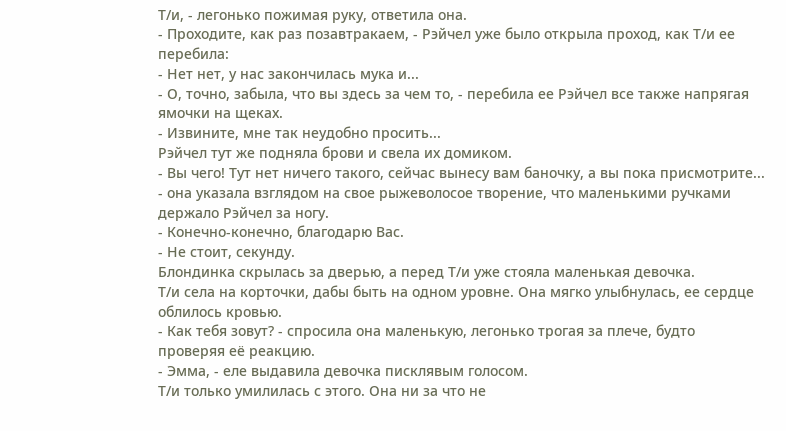Т/и, - легонько пожимая руку, ответила она.
- Проходите, как раз позавтракаем, - Рэйчел уже было открыла проход, как Т/и ее перебила:
- Нет нет, у нас закончилась мука и...
- О, точно, забыла, что вы здесь за чем то, - перебила ее Рэйчел все также напрягая ямочки на щеках.
- Извините, мне так неудобно просить...
Рэйчел тут же подняла брови и свела их домиком.
- Вы чего! Тут нет ничего такого, сейчас вынесу вам баночку, а вы пока присмотрите... - она указала взглядом на свое рыжеволосое творение, что маленькими ручками держало Рэйчел за ногу.
- Конечно-конечно, благодарю Вас.
- Не стоит, секунду.
Блондинка скрылась за дверью, а перед Т/и уже стояла маленькая девочка.
Т/и села на корточки, дабы быть на одном уровне. Она мягко улыбнулась, ее сердце облилось кровью.
- Как тебя зовут? - спросила она маленькую, легонько трогая за плече, будто проверяя её реакцию.
- Эмма, - еле выдавила девочка писклявым голосом.
Т/и только умилилась с этого. Она ни за что не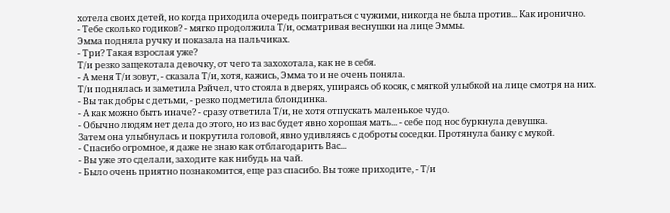хотела своих детей, но когда приходила очередь поиграться с чужими, никогда не была против... Как иронично.
- Тебе сколько годиков? - мягко продолжила Т/и, осматривая веснушки на лице Эммы.
Эмма подняла ручку и показала на пальчиках.
- Три? Такая взрослая уже?
Т/и резко защекотала девочку, от чего та захохотала, как не в себя.
- А меня Т/и зовут, - сказала Т/и, хотя, кажись, Эмма то и не очень поняла.
Т/и поднялась и заметила Рэйчел, что стояла в дверях, упираясь об косяк, с мягкой улыбкой на лице смотря на них.
- Вы так добры с детьми, - резко подметила блондинка.
- А как можно быть иначе? - сразу ответила Т/и, не хотя отпускать маленькое чудо.
- Обычно людям нет дела до этого, но из вас будет явно хорошая мать... - себе под нос буркнула девушка.
Затем она улыбнулась и покрутила головой, явно удивляясь с доброты соседки. Протянула банку с мукой.
- Спасибо огромное, я даже не знаю как отблагодарить Вас...
- Вы уже это сделали, заходите как нибудь на чай.
- Было очень приятно познакомится, еще раз спасибо. Вы тоже приходите, - Т/и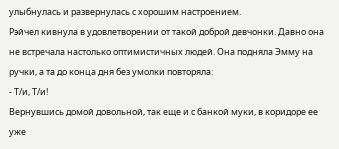улыбнулась и развернулась с хорошим настроением.
Рэйчел кивнула в удовлетворении от такой доброй девчонки. Давно она не встречала настолько оптимистичных людей. Она подняла Эмму на ручки, а та до конца дня без умолки повторяла:
- Т/и, Т/и!
Вернувшись домой довольной, так еще и с банкой муки, в коридоре ее уже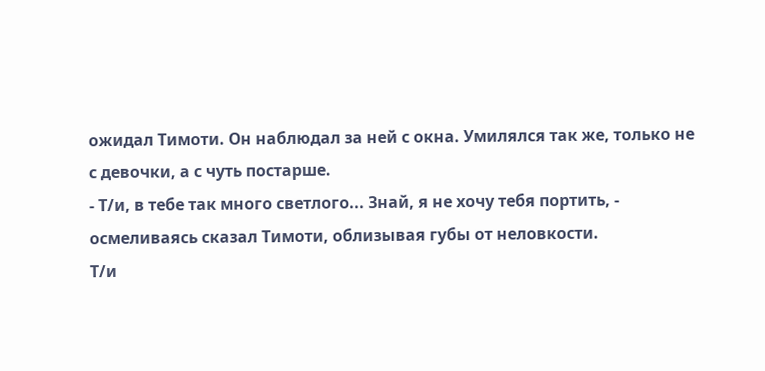ожидал Тимоти. Он наблюдал за ней с окна. Умилялся так же, только не с девочки, а с чуть постарше.
- Т/и, в тебе так много светлого... Знай, я не хочу тебя портить, - осмеливаясь сказал Тимоти, облизывая губы от неловкости.
Т/и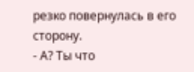резко повернулась в его сторону.
- А? Ты что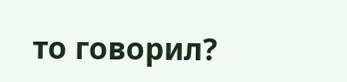то говорил?